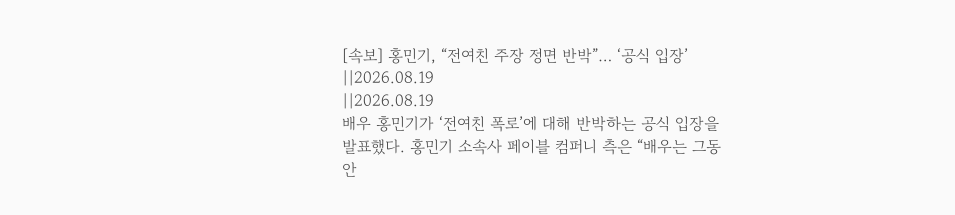[속보] 홍민기, “전여친 주장 정면 반박”… ‘공식 입장’
||2026.08.19
||2026.08.19
배우 홍민기가 ‘전여친 폭로’에 대해 반박하는 공식 입장을 발표했다. 홍민기 소속사 페이블 컴퍼니 측은 “배우는 그동안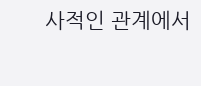사적인 관계에서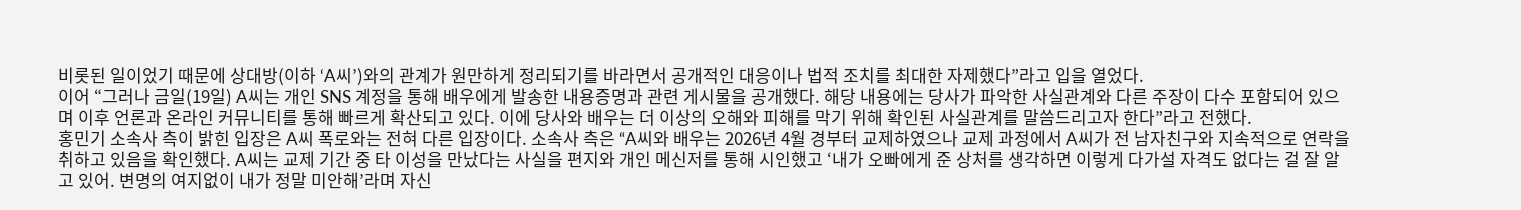비롯된 일이었기 때문에 상대방(이하 ‘A씨’)와의 관계가 원만하게 정리되기를 바라면서 공개적인 대응이나 법적 조치를 최대한 자제했다”라고 입을 열었다.
이어 “그러나 금일(19일) A씨는 개인 SNS 계정을 통해 배우에게 발송한 내용증명과 관련 게시물을 공개했다. 해당 내용에는 당사가 파악한 사실관계와 다른 주장이 다수 포함되어 있으며 이후 언론과 온라인 커뮤니티를 통해 빠르게 확산되고 있다. 이에 당사와 배우는 더 이상의 오해와 피해를 막기 위해 확인된 사실관계를 말씀드리고자 한다”라고 전했다.
홍민기 소속사 측이 밝힌 입장은 A씨 폭로와는 전혀 다른 입장이다. 소속사 측은 “A씨와 배우는 2026년 4월 경부터 교제하였으나 교제 과정에서 A씨가 전 남자친구와 지속적으로 연락을 취하고 있음을 확인했다. A씨는 교제 기간 중 타 이성을 만났다는 사실을 편지와 개인 메신저를 통해 시인했고 ‘내가 오빠에게 준 상처를 생각하면 이렇게 다가설 자격도 없다는 걸 잘 알고 있어. 변명의 여지없이 내가 정말 미안해’라며 자신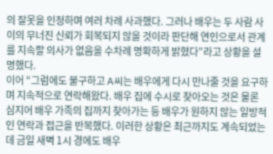의 잘못을 인정하며 여러 차례 사과했다. 그러나 배우는 두 사람 사이의 무너진 신뢰가 회복되지 않을 것이라 판단해 연인으로서 관계를 지속할 의사가 없음을 수차례 명확하게 밝혔다”라고 상황을 설명했다.
이어 “그럼에도 불구하고 A씨는 배우에게 다시 만나줄 것을 요구하며 지속적으로 연락해왔다. 배우 집에 수시로 찾아오는 것은 물론 심지어 배우 가족의 집까지 찾아가는 등 배우가 원하지 않는 일방적인 연락과 접근을 반복했다. 이러한 상황은 최근까지도 계속되었는데 금일 새벽 1시 경에도 배우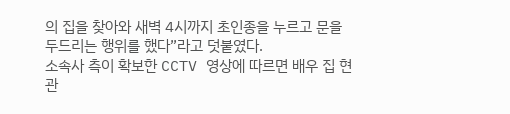의 집을 찾아와 새벽 4시까지 초인종을 누르고 문을 두드리는 행위를 했다”라고 덧붙였다.
소속사 측이 확보한 CCTV 영상에 따르면 배우 집 현관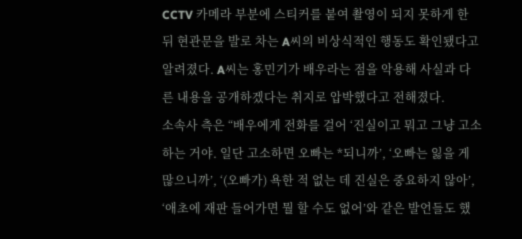CCTV 카메라 부분에 스티커를 붙여 촬영이 되지 못하게 한 뒤 현관문을 발로 차는 A씨의 비상식적인 행동도 확인됐다고 알려졌다. A씨는 홍민기가 배우라는 점을 악용해 사실과 다른 내용을 공개하겠다는 취지로 압박했다고 전해졌다.
소속사 측은 “배우에게 전화를 걸어 ‘진실이고 뭐고 그냥 고소하는 거야. 일단 고소하면 오빠는 *되니까’, ‘오빠는 잃을 게 많으니까’, ‘(오빠가) 욕한 적 없는 데 진실은 중요하지 않아’, ‘애초에 재판 들어가면 뭘 할 수도 없어’와 같은 발언들도 했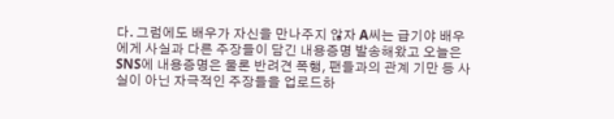다. 그럼에도 배우가 자신을 만나주지 않자 A씨는 급기야 배우에게 사실과 다른 주장들이 담긴 내용증명 발송해왔고 오늘은 SNS에 내용증명은 물론 반려견 폭행, 팬들과의 관계 기만 등 사실이 아닌 자극적인 주장들을 업로드하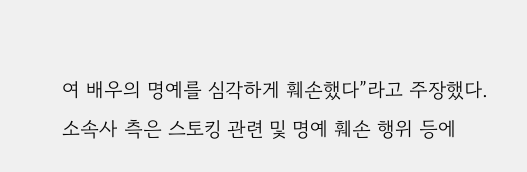여 배우의 명예를 심각하게 훼손했다”라고 주장했다.
소속사 측은 스토킹 관련 및 명예 훼손 행위 등에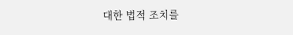대한 법적 조치를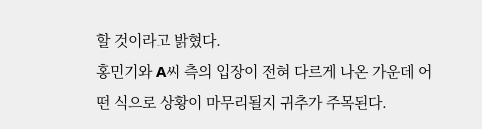할 것이라고 밝혔다.
홍민기와 A씨 측의 입장이 전혀 다르게 나온 가운데 어떤 식으로 상황이 마무리될지 귀추가 주목된다.